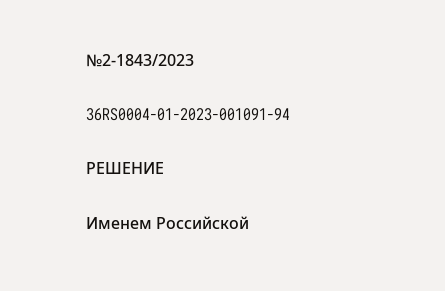№2-1843/2023

36RS0004-01-2023-001091-94

РЕШЕНИЕ

Именем Российской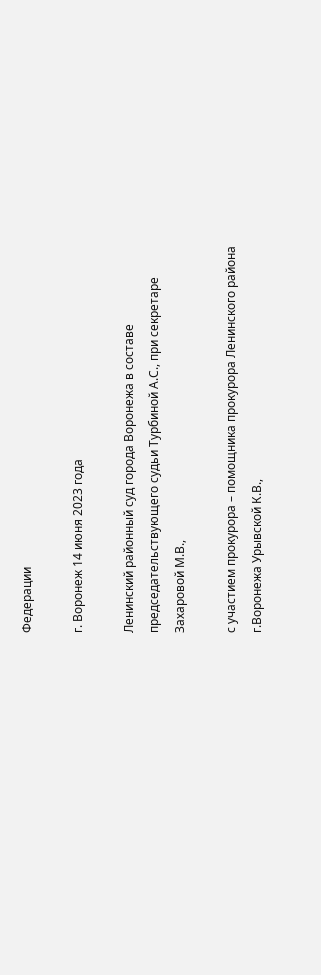Федерации

г. Воронеж 14 июня 2023 года

Ленинский районный суд города Воронежа в составе председательствующего судьи Турбиной А.С., при секретаре Захаровой М.В.,

с участием прокурора – помощника прокурора Ленинского района г.Воронежа Урывской К.В.,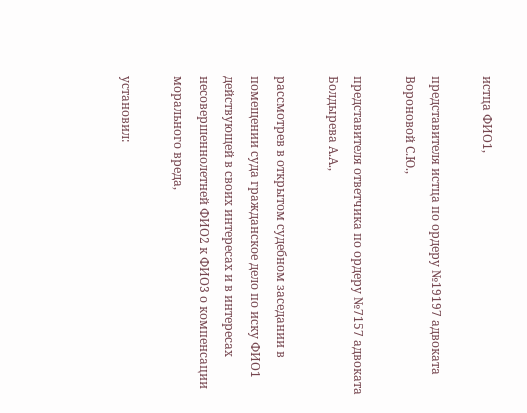истца ФИО1,

представителя истца по ордеру №19197 адвоката Вороновой С.Ю.,

представителя ответчика по ордеру №7157 адвоката Болдырева А.А.,

рассмотрев в открытом судебном заседании в помещении суда гражданское дело по иску ФИО1 действующей в своих интересах и в интересах несовершеннолетней ФИО2 к ФИО3 о компенсации морального вреда,

установил: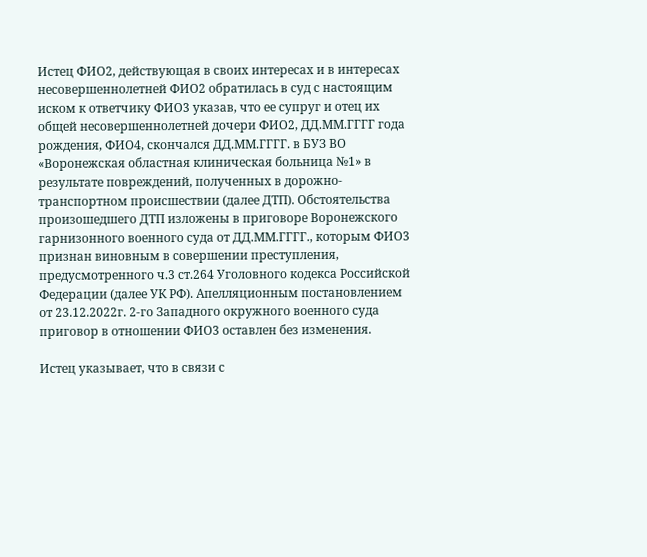Истец ФИО2, действующая в своих интересах и в интересах несовершеннолетней ФИО2 обратилась в суд с настоящим иском к ответчику ФИО3 указав, что ее супруг и отец их общей несовершеннолетней дочери ФИО2, ДД.ММ.ГГГГ года рождения, ФИО4, скончался ДД.ММ.ГГГГ. в БУЗ ВО «Воронежская областная клиническая больница №1» в результате повреждений, полученных в дорожно-транспортном происшествии (далее ДТП). Обстоятельства произошедшего ДТП изложены в приговоре Воронежского гарнизонного военного суда от ДД.ММ.ГГГГ., которым ФИО3 признан виновным в совершении преступления, предусмотренного ч.3 ст.264 Уголовного кодекса Российской Федерации (далее УК РФ). Апелляционным постановлением от 23.12.2022г. 2-го Западного окружного военного суда приговор в отношении ФИО3 оставлен без изменения.

Истец указывает, что в связи с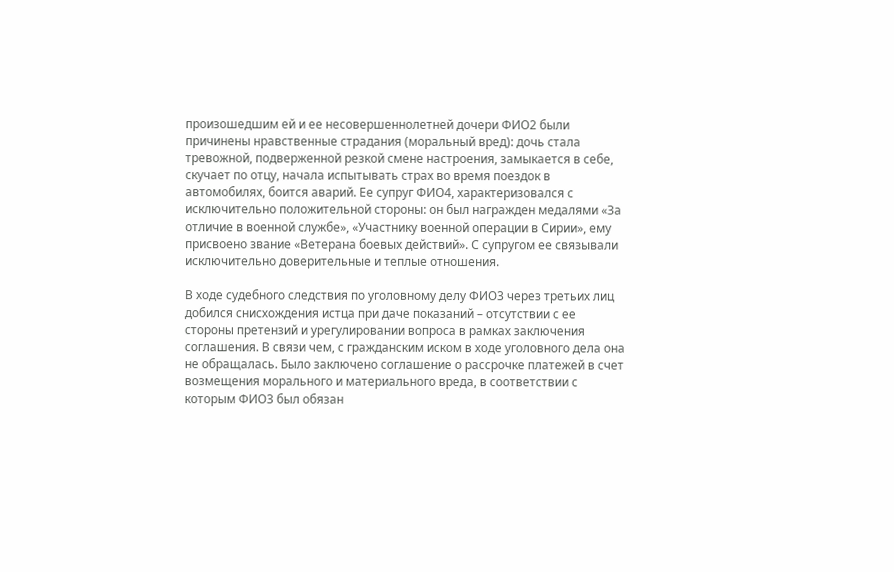произошедшим ей и ее несовершеннолетней дочери ФИО2 были причинены нравственные страдания (моральный вред): дочь стала тревожной, подверженной резкой смене настроения, замыкается в себе, скучает по отцу, начала испытывать страх во время поездок в автомобилях, боится аварий. Ее супруг ФИО4, характеризовался с исключительно положительной стороны: он был награжден медалями «За отличие в военной службе», «Участнику военной операции в Сирии», ему присвоено звание «Ветерана боевых действий». С супругом ее связывали исключительно доверительные и теплые отношения.

В ходе судебного следствия по уголовному делу ФИО3 через третьих лиц добился снисхождения истца при даче показаний – отсутствии с ее стороны претензий и урегулировании вопроса в рамках заключения соглашения. В связи чем, с гражданским иском в ходе уголовного дела она не обращалась. Было заключено соглашение о рассрочке платежей в счет возмещения морального и материального вреда, в соответствии с которым ФИО3 был обязан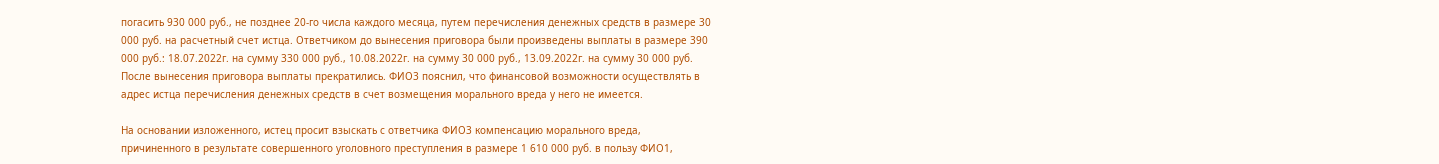погасить 930 000 руб., не позднее 20-го числа каждого месяца, путем перечисления денежных средств в размере 30 000 руб. на расчетный счет истца. Ответчиком до вынесения приговора были произведены выплаты в размере 390 000 руб.: 18.07.2022г. на сумму 330 000 руб., 10.08.2022г. на сумму 30 000 руб., 13.09.2022г. на сумму 30 000 руб. После вынесения приговора выплаты прекратились. ФИО3 пояснил, что финансовой возможности осуществлять в адрес истца перечисления денежных средств в счет возмещения морального вреда у него не имеется.

На основании изложенного, истец просит взыскать с ответчика ФИО3 компенсацию морального вреда, причиненного в результате совершенного уголовного преступления в размере 1 610 000 руб. в пользу ФИО1,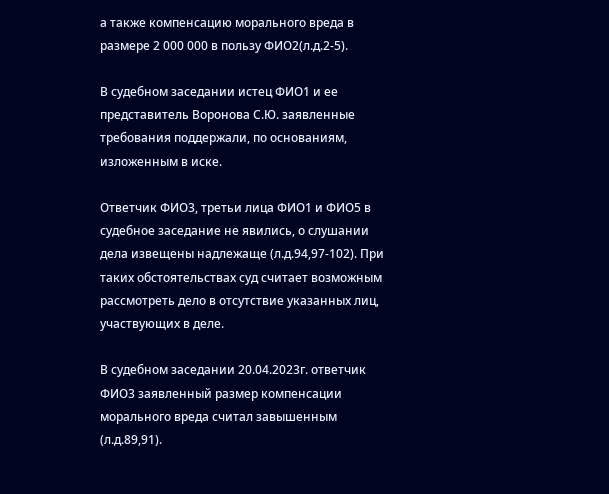а также компенсацию морального вреда в размере 2 000 000 в пользу ФИО2(л.д.2-5).

В судебном заседании истец ФИО1 и ее представитель Воронова С.Ю. заявленные требования поддержали, по основаниям, изложенным в иске.

Ответчик ФИО3, третьи лица ФИО1 и ФИО5 в судебное заседание не явились, о слушании дела извещены надлежаще (л.д.94,97-102). При таких обстоятельствах суд считает возможным рассмотреть дело в отсутствие указанных лиц, участвующих в деле.

В судебном заседании 20.04.2023г. ответчик ФИО3 заявленный размер компенсации морального вреда считал завышенным (л.д.89,91).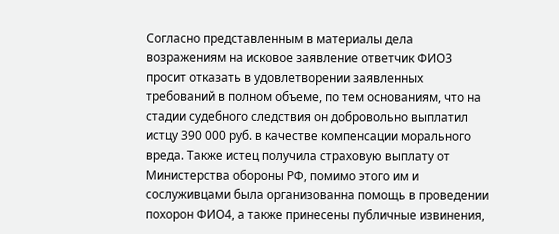Согласно представленным в материалы дела возражениям на исковое заявление ответчик ФИО3 просит отказать в удовлетворении заявленных требований в полном объеме, по тем основаниям, что на стадии судебного следствия он добровольно выплатил истцу 390 000 руб. в качестве компенсации морального вреда. Также истец получила страховую выплату от Министерства обороны РФ, помимо этого им и сослуживцами была организованна помощь в проведении похорон ФИО4, а также принесены публичные извинения,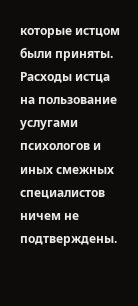которые истцом были приняты. Расходы истца на пользование услугами психологов и иных смежных специалистов ничем не подтверждены.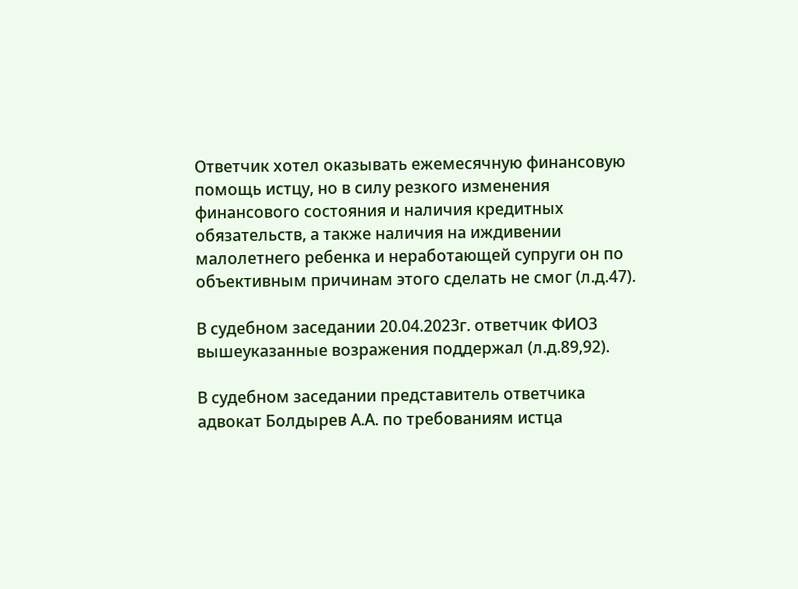Ответчик хотел оказывать ежемесячную финансовую помощь истцу, но в силу резкого изменения финансового состояния и наличия кредитных обязательств, а также наличия на иждивении малолетнего ребенка и неработающей супруги он по объективным причинам этого сделать не смог (л.д.47).

В судебном заседании 20.04.2023г. ответчик ФИО3 вышеуказанные возражения поддержал (л.д.89,92).

В судебном заседании представитель ответчика адвокат Болдырев А.А. по требованиям истца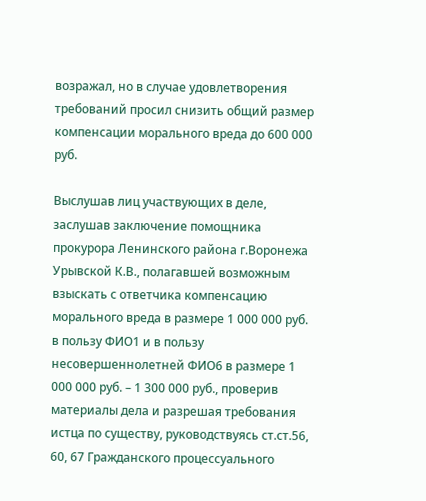возражал, но в случае удовлетворения требований просил снизить общий размер компенсации морального вреда до 600 000 руб.

Выслушав лиц участвующих в деле, заслушав заключение помощника прокурора Ленинского района г.Воронежа Урывской К.В., полагавшей возможным взыскать с ответчика компенсацию морального вреда в размере 1 000 000 руб. в пользу ФИО1 и в пользу несовершеннолетней ФИО6 в размере 1 000 000 руб. – 1 300 000 руб., проверив материалы дела и разрешая требования истца по существу, руководствуясь ст.ст.56, 60, 67 Гражданского процессуального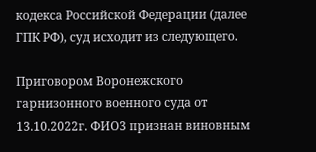кодекса Российской Федерации (далее ГПК РФ), суд исходит из следующего.

Приговором Воронежского гарнизонного военного суда от 13.10.2022г. ФИО3 признан виновным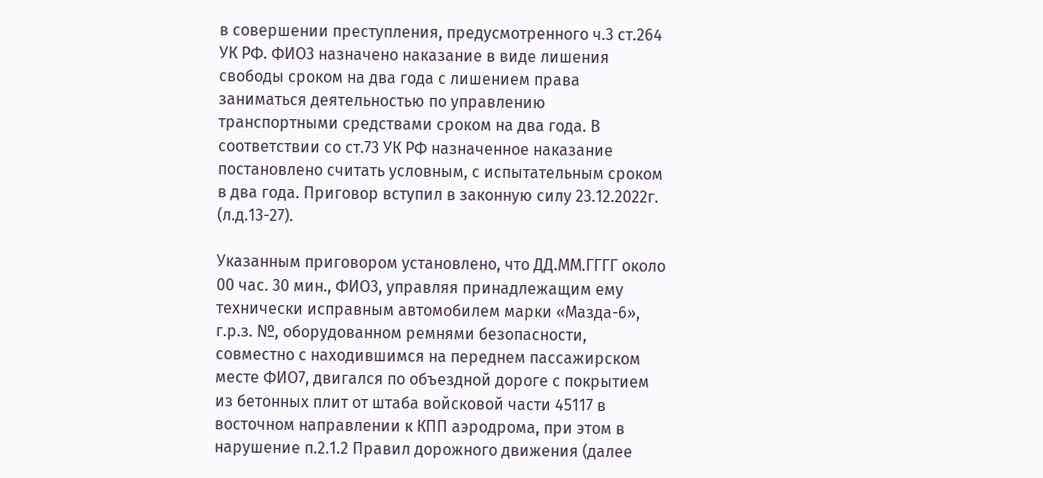в совершении преступления, предусмотренного ч.3 ст.264 УК РФ. ФИО3 назначено наказание в виде лишения свободы сроком на два года с лишением права заниматься деятельностью по управлению транспортными средствами сроком на два года. В соответствии со ст.73 УК РФ назначенное наказание постановлено считать условным, с испытательным сроком в два года. Приговор вступил в законную силу 23.12.2022г. (л.д.13-27).

Указанным приговором установлено, что ДД.ММ.ГГГГ около 00 час. 30 мин., ФИО3, управляя принадлежащим ему технически исправным автомобилем марки «Мазда-6», г.р.з. №, оборудованном ремнями безопасности, совместно с находившимся на переднем пассажирском месте ФИО7, двигался по объездной дороге с покрытием из бетонных плит от штаба войсковой части 45117 в восточном направлении к КПП аэродрома, при этом в нарушение п.2.1.2 Правил дорожного движения (далее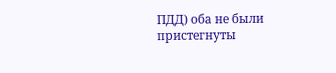ПДД) оба не были пристегнуты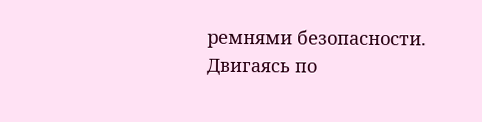ремнями безопасности. Двигаясь по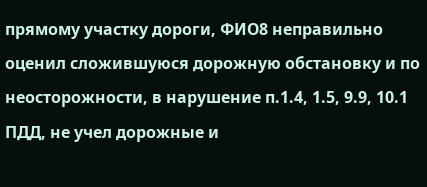прямому участку дороги, ФИО8 неправильно оценил сложившуюся дорожную обстановку и по неосторожности, в нарушение п.1.4, 1.5, 9.9, 10.1 ПДД, не учел дорожные и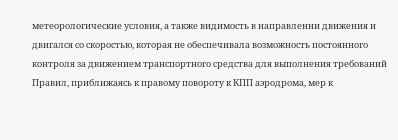метеорологические условия, а также видимость в направлении движения и двигался со скоростью, которая не обеспечивала возможность постоянного контроля за движением транспортного средства для выполнения требований Правил, приближаясь к правому повороту к КПП аэродрома, мер к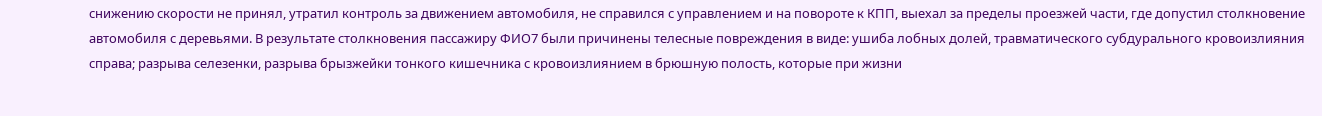снижению скорости не принял, утратил контроль за движением автомобиля, не справился с управлением и на повороте к КПП, выехал за пределы проезжей части, где допустил столкновение автомобиля с деревьями. В результате столкновения пассажиру ФИО7 были причинены телесные повреждения в виде: ушиба лобных долей, травматического субдурального кровоизлияния справа; разрыва селезенки, разрыва брызжейки тонкого кишечника с кровоизлиянием в брюшную полость, которые при жизни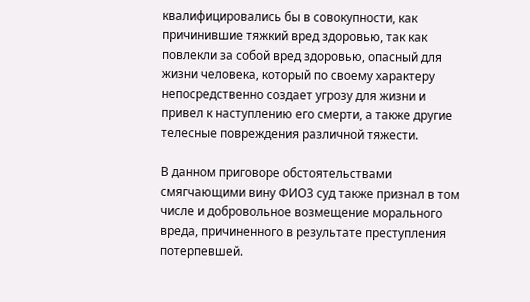квалифицировались бы в совокупности, как причинившие тяжкий вред здоровью, так как повлекли за собой вред здоровью, опасный для жизни человека, который по своему характеру непосредственно создает угрозу для жизни и привел к наступлению его смерти, а также другие телесные повреждения различной тяжести.

В данном приговоре обстоятельствами смягчающими вину ФИО3 суд также признал в том числе и добровольное возмещение морального вреда, причиненного в результате преступления потерпевшей.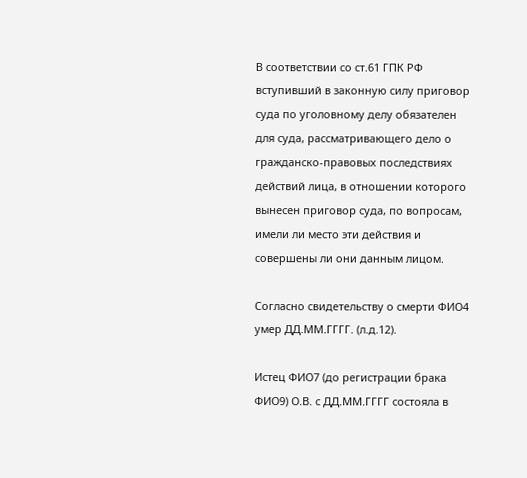В соответствии со ст.61 ГПК РФ вступивший в законную силу приговор суда по уголовному делу обязателен для суда, рассматривающего дело о гражданско-правовых последствиях действий лица, в отношении которого вынесен приговор суда, по вопросам, имели ли место эти действия и совершены ли они данным лицом.

Согласно свидетельству о смерти ФИО4 умер ДД.ММ.ГГГГ. (л.д.12).

Истец ФИО7 (до регистрации брака ФИО9) О.В. с ДД.ММ.ГГГГ состояла в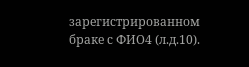зарегистрированном браке с ФИО4 (л.д.10).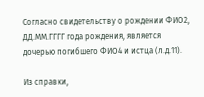Согласно свидетельству о рождении ФИО2, ДД.ММ.ГГГГ года рождения, является дочерью погибшего ФИО4 и истца (л.д.11).

Из справки,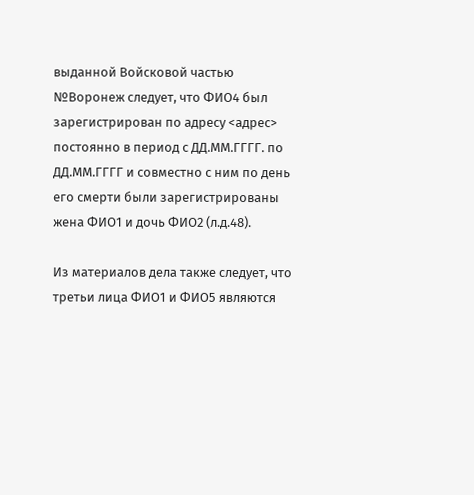выданной Войсковой частью №Воронеж следует, что ФИО4 был зарегистрирован по адресу <адрес> постоянно в период с ДД.ММ.ГГГГ. по ДД.ММ.ГГГГ и совместно с ним по день его смерти были зарегистрированы жена ФИО1 и дочь ФИО2 (л.д.48).

Из материалов дела также следует, что третьи лица ФИО1 и ФИО5 являются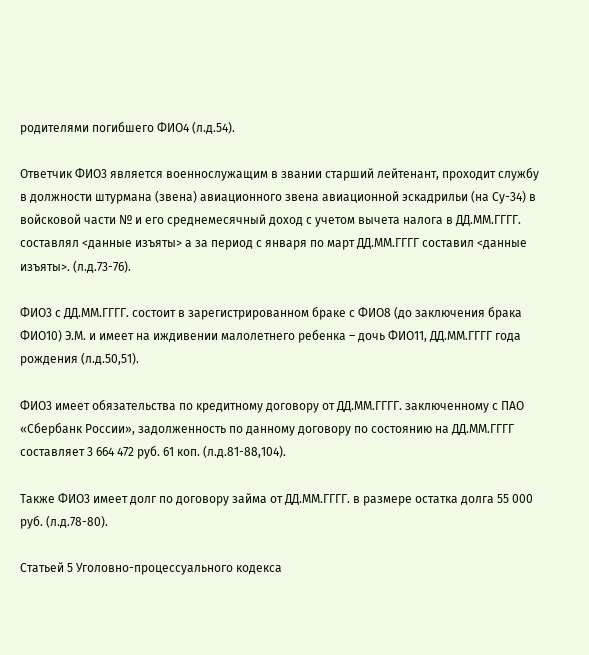родителями погибшего ФИО4 (л.д.54).

Ответчик ФИО3 является военнослужащим в звании старший лейтенант, проходит службу в должности штурмана (звена) авиационного звена авиационной эскадрильи (на Су-34) в войсковой части № и его среднемесячный доход с учетом вычета налога в ДД.ММ.ГГГГ. составлял <данные изъяты> а за период с января по март ДД.ММ.ГГГГ составил <данные изъяты>. (л.д.73-76).

ФИО3 с ДД.ММ.ГГГГ. состоит в зарегистрированном браке с ФИО8 (до заключения брака ФИО10) Э.М. и имеет на иждивении малолетнего ребенка – дочь ФИО11, ДД.ММ.ГГГГ года рождения (л.д.50,51).

ФИО3 имеет обязательства по кредитному договору от ДД.ММ.ГГГГ. заключенному с ПАО «Сбербанк России», задолженность по данному договору по состоянию на ДД.ММ.ГГГГ составляет 3 664 472 руб. 61 коп. (л.д.81-88,104).

Также ФИО3 имеет долг по договору займа от ДД.ММ.ГГГГ. в размере остатка долга 55 000 руб. (л.д.78-80).

Статьей 5 Уголовно-процессуального кодекса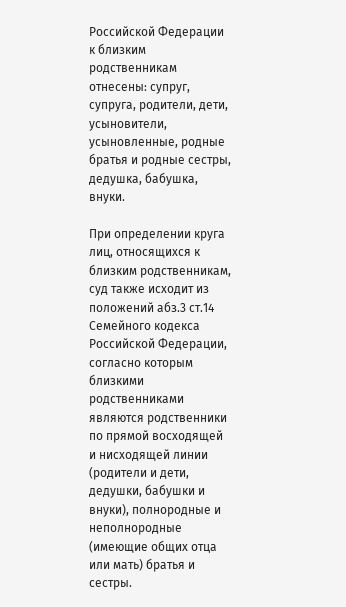Российской Федерации к близким родственникам отнесены: супруг, супруга, родители, дети, усыновители, усыновленные, родные братья и родные сестры, дедушка, бабушка, внуки.

При определении круга лиц, относящихся к близким родственникам, суд также исходит из положений абз.3 ст.14 Семейного кодекса Российской Федерации, согласно которым близкими родственниками являются родственники по прямой восходящей и нисходящей линии (родители и дети, дедушки, бабушки и внуки), полнородные и неполнородные (имеющие общих отца или мать) братья и сестры.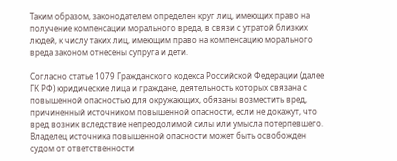Таким образом, законодателем определен круг лиц, имеющих право на получение компенсации морального вреда, в связи с утратой близких людей, к числу таких лиц, имеющим право на компенсацию морального вреда законом отнесены супруга и дети.

Согласно статье 1079 Гражданского кодекса Российской Федерации (далее ГК РФ) юридические лица и граждане, деятельность которых связана с повышенной опасностью для окружающих, обязаны возместить вред, причиненный источником повышенной опасности, если не докажут, что вред возник вследствие непреодолимой силы или умысла потерпевшего. Владелец источника повышенной опасности может быть освобожден судом от ответственности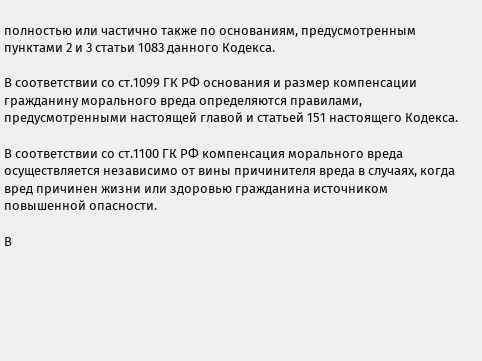полностью или частично также по основаниям, предусмотренным пунктами 2 и 3 статьи 1083 данного Кодекса.

В соответствии со ст.1099 ГК РФ основания и размер компенсации гражданину морального вреда определяются правилами, предусмотренными настоящей главой и статьей 151 настоящего Кодекса.

В соответствии со ст.1100 ГК РФ компенсация морального вреда осуществляется независимо от вины причинителя вреда в случаях, когда вред причинен жизни или здоровью гражданина источником повышенной опасности.

В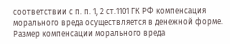соответствии с п. п. 1, 2 ст.1101 ГК РФ компенсация морального вреда осуществляется в денежной форме. Размер компенсации морального вреда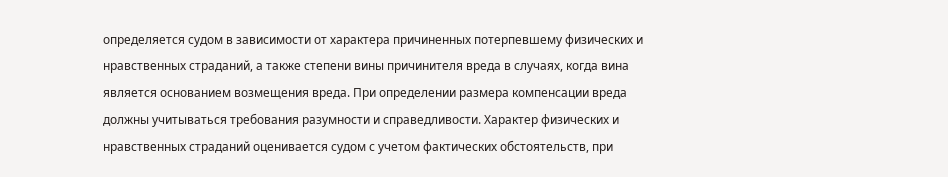определяется судом в зависимости от характера причиненных потерпевшему физических и нравственных страданий, а также степени вины причинителя вреда в случаях, когда вина является основанием возмещения вреда. При определении размера компенсации вреда должны учитываться требования разумности и справедливости. Характер физических и нравственных страданий оценивается судом с учетом фактических обстоятельств, при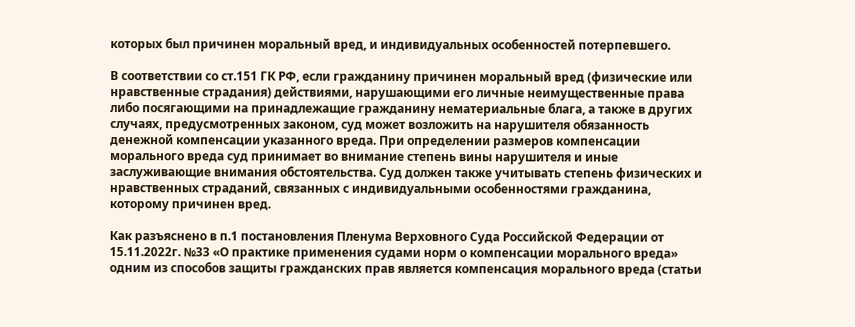которых был причинен моральный вред, и индивидуальных особенностей потерпевшего.

В соответствии со ст.151 ГК РФ, если гражданину причинен моральный вред (физические или нравственные страдания) действиями, нарушающими его личные неимущественные права либо посягающими на принадлежащие гражданину нематериальные блага, а также в других случаях, предусмотренных законом, суд может возложить на нарушителя обязанность денежной компенсации указанного вреда. При определении размеров компенсации морального вреда суд принимает во внимание степень вины нарушителя и иные заслуживающие внимания обстоятельства. Суд должен также учитывать степень физических и нравственных страданий, связанных с индивидуальными особенностями гражданина, которому причинен вред.

Как разъяснено в п.1 постановления Пленума Верховного Суда Российской Федерации от 15.11.2022г. №33 «О практике применения судами норм о компенсации морального вреда» одним из способов защиты гражданских прав является компенсация морального вреда (статьи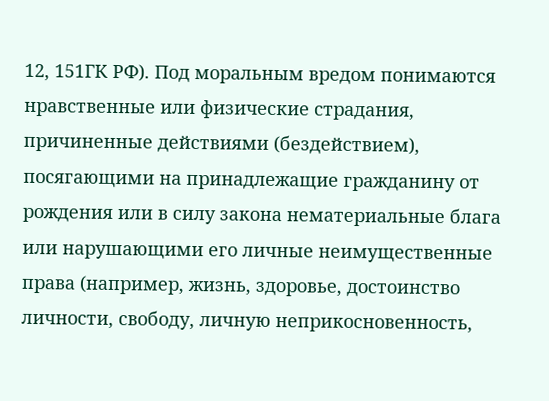12, 151ГК РФ). Под моральным вредом понимаются нравственные или физические страдания, причиненные действиями (бездействием), посягающими на принадлежащие гражданину от рождения или в силу закона нематериальные блага или нарушающими его личные неимущественные права (например, жизнь, здоровье, достоинство личности, свободу, личную неприкосновенность,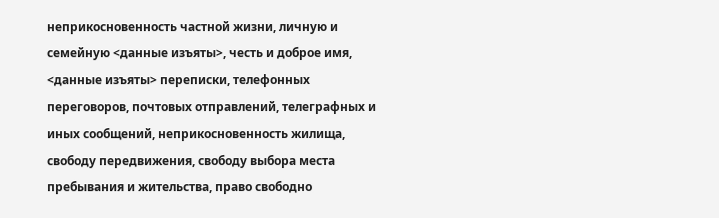неприкосновенность частной жизни, личную и семейную <данные изъяты>, честь и доброе имя, <данные изъяты> переписки, телефонных переговоров, почтовых отправлений, телеграфных и иных сообщений, неприкосновенность жилища, свободу передвижения, свободу выбора места пребывания и жительства, право свободно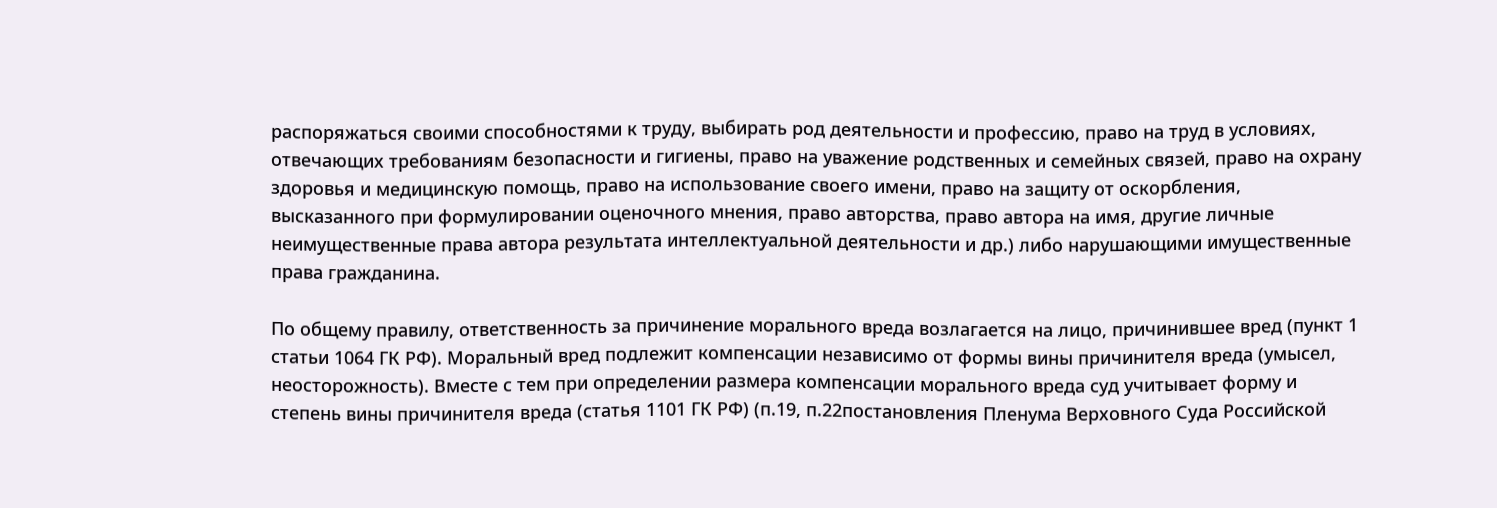распоряжаться своими способностями к труду, выбирать род деятельности и профессию, право на труд в условиях, отвечающих требованиям безопасности и гигиены, право на уважение родственных и семейных связей, право на охрану здоровья и медицинскую помощь, право на использование своего имени, право на защиту от оскорбления, высказанного при формулировании оценочного мнения, право авторства, право автора на имя, другие личные неимущественные права автора результата интеллектуальной деятельности и др.) либо нарушающими имущественные права гражданина.

По общему правилу, ответственность за причинение морального вреда возлагается на лицо, причинившее вред (пункт 1 статьи 1064 ГК РФ). Моральный вред подлежит компенсации независимо от формы вины причинителя вреда (умысел, неосторожность). Вместе с тем при определении размера компенсации морального вреда суд учитывает форму и степень вины причинителя вреда (статья 1101 ГК РФ) (п.19, п.22постановления Пленума Верховного Суда Российской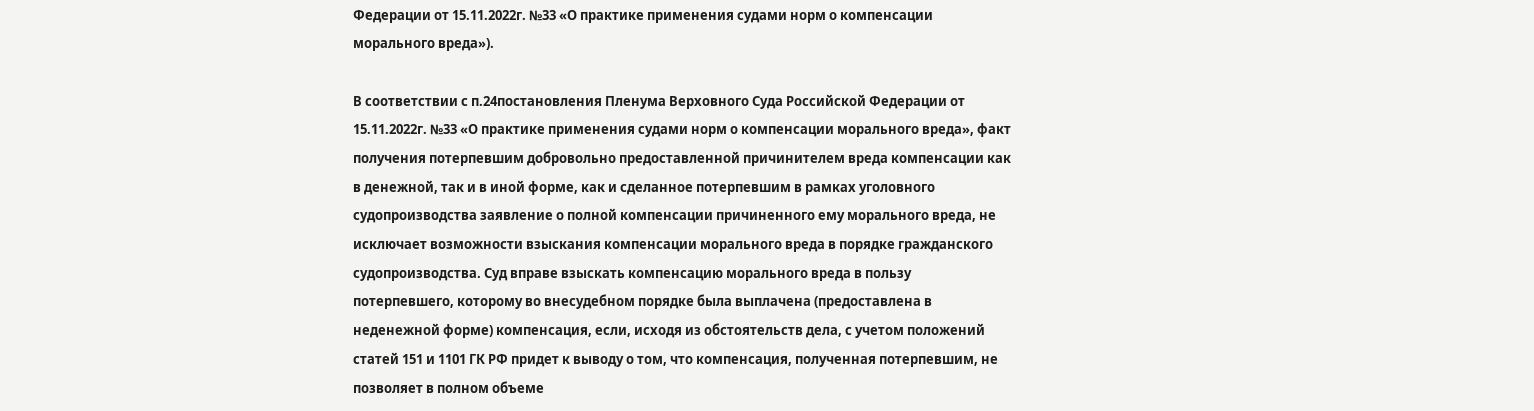Федерации от 15.11.2022г. №33 «О практике применения судами норм о компенсации морального вреда»).

В соответствии с п.24постановления Пленума Верховного Суда Российской Федерации от 15.11.2022г. №33 «О практике применения судами норм о компенсации морального вреда», факт получения потерпевшим добровольно предоставленной причинителем вреда компенсации как в денежной, так и в иной форме, как и сделанное потерпевшим в рамках уголовного судопроизводства заявление о полной компенсации причиненного ему морального вреда, не исключает возможности взыскания компенсации морального вреда в порядке гражданского судопроизводства. Суд вправе взыскать компенсацию морального вреда в пользу потерпевшего, которому во внесудебном порядке была выплачена (предоставлена в неденежной форме) компенсация, если, исходя из обстоятельств дела, с учетом положений статей 151 и 1101 ГК РФ придет к выводу о том, что компенсация, полученная потерпевшим, не позволяет в полном объеме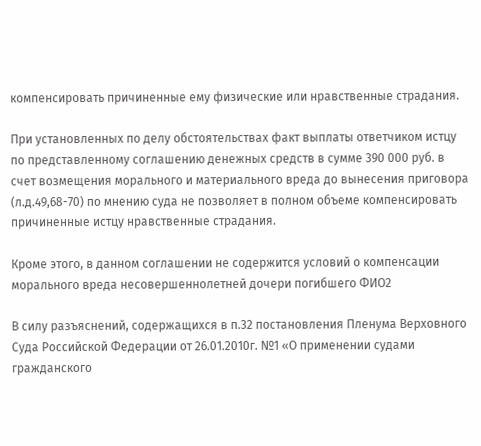компенсировать причиненные ему физические или нравственные страдания.

При установленных по делу обстоятельствах факт выплаты ответчиком истцу по представленному соглашению денежных средств в сумме 390 000 руб. в счет возмещения морального и материального вреда до вынесения приговора (л.д.49,68-70) по мнению суда не позволяет в полном объеме компенсировать причиненные истцу нравственные страдания.

Кроме этого, в данном соглашении не содержится условий о компенсации морального вреда несовершеннолетней дочери погибшего ФИО2

В силу разъяснений, содержащихся в п.32 постановления Пленума Верховного Суда Российской Федерации от 26.01.2010г. №1 «О применении судами гражданского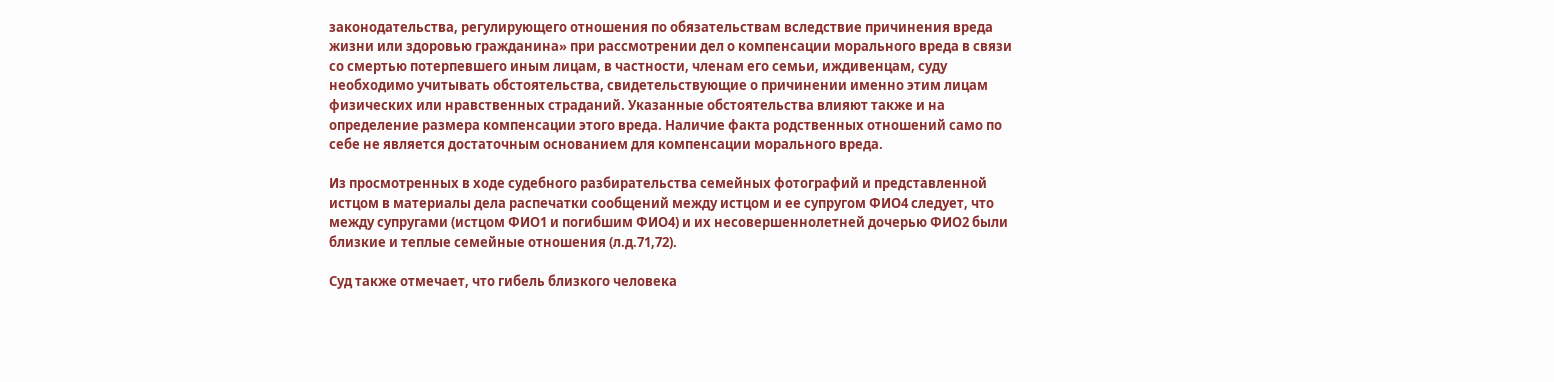законодательства, регулирующего отношения по обязательствам вследствие причинения вреда жизни или здоровью гражданина» при рассмотрении дел о компенсации морального вреда в связи со смертью потерпевшего иным лицам, в частности, членам его семьи, иждивенцам, суду необходимо учитывать обстоятельства, свидетельствующие о причинении именно этим лицам физических или нравственных страданий. Указанные обстоятельства влияют также и на определение размера компенсации этого вреда. Наличие факта родственных отношений само по себе не является достаточным основанием для компенсации морального вреда.

Из просмотренных в ходе судебного разбирательства семейных фотографий и представленной истцом в материалы дела распечатки сообщений между истцом и ее супругом ФИО4 следует, что между супругами (истцом ФИО1 и погибшим ФИО4) и их несовершеннолетней дочерью ФИО2 были близкие и теплые семейные отношения (л.д.71,72).

Суд также отмечает, что гибель близкого человека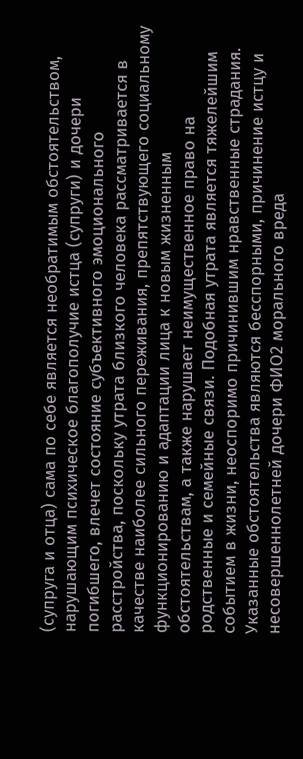(супруга и отца) сама по себе является необратимым обстоятельством, нарушающим психическое благополучие истца (супруги) и дочери погибшего, влечет состояние субъективного эмоционального расстройства, поскольку утрата близкого человека рассматривается в качестве наиболее сильного переживания, препятствующего социальному функционированию и адаптации лица к новым жизненным обстоятельствам, а также нарушает неимущественное право на родственные и семейные связи. Подобная утрата является тяжелейшим событием в жизни, неоспоримо причинившим нравственные страдания. Указанные обстоятельства являются бесспорными, причинение истцу и несовершеннолетней дочери ФИО2 морального вреда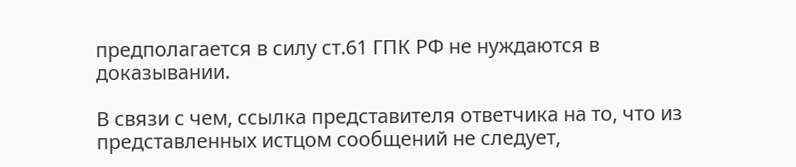предполагается в силу ст.61 ГПК РФ не нуждаются в доказывании.

В связи с чем, ссылка представителя ответчика на то, что из представленных истцом сообщений не следует,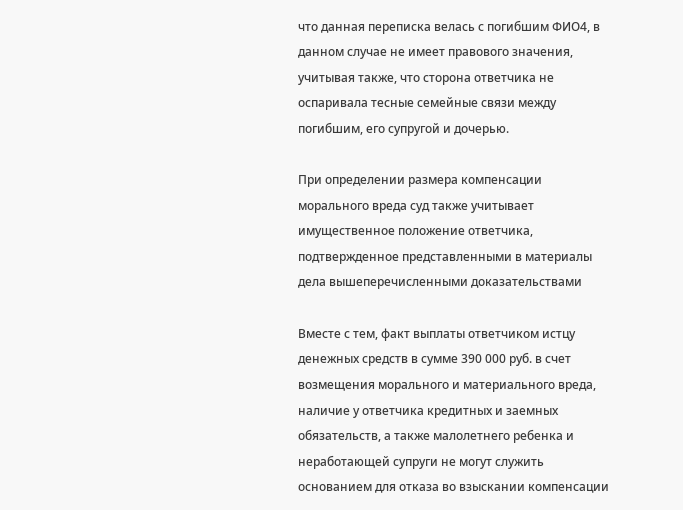что данная переписка велась с погибшим ФИО4, в данном случае не имеет правового значения, учитывая также, что сторона ответчика не оспаривала тесные семейные связи между погибшим, его супругой и дочерью.

При определении размера компенсации морального вреда суд также учитывает имущественное положение ответчика, подтвержденное представленными в материалы дела вышеперечисленными доказательствами

Вместе с тем, факт выплаты ответчиком истцу денежных средств в сумме 390 000 руб. в счет возмещения морального и материального вреда, наличие у ответчика кредитных и заемных обязательств, а также малолетнего ребенка и неработающей супруги не могут служить основанием для отказа во взыскании компенсации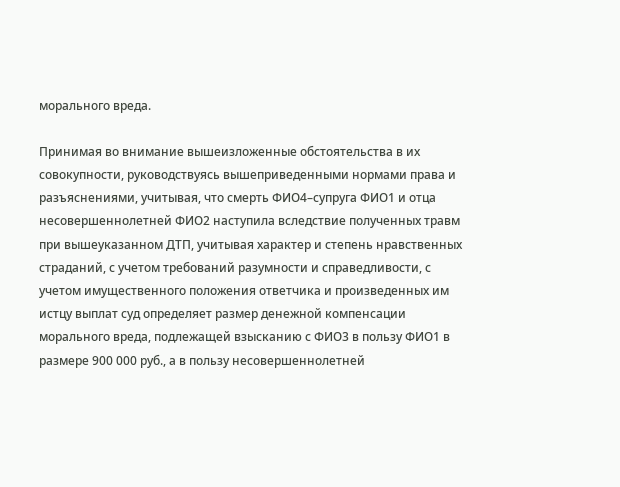морального вреда.

Принимая во внимание вышеизложенные обстоятельства в их совокупности, руководствуясь вышеприведенными нормами права и разъяснениями, учитывая, что смерть ФИО4–супруга ФИО1 и отца несовершеннолетней ФИО2 наступила вследствие полученных травм при вышеуказанном ДТП, учитывая характер и степень нравственных страданий, с учетом требований разумности и справедливости, с учетом имущественного положения ответчика и произведенных им истцу выплат суд определяет размер денежной компенсации морального вреда, подлежащей взысканию с ФИО3 в пользу ФИО1 в размере 900 000 руб., а в пользу несовершеннолетней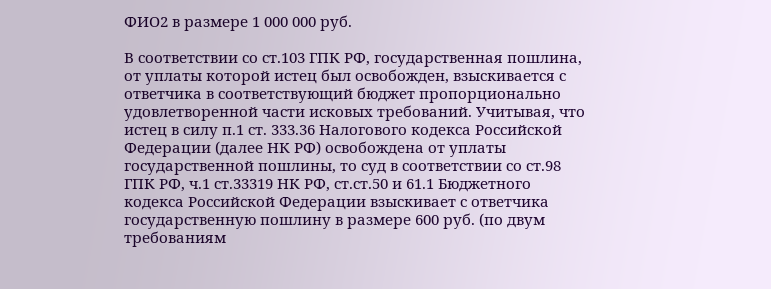ФИО2 в размере 1 000 000 руб.

В соответствии со ст.103 ГПК РФ, государственная пошлина, от уплаты которой истец был освобожден, взыскивается с ответчика в соответствующий бюджет пропорционально удовлетворенной части исковых требований. Учитывая, что истец в силу п.1 ст. 333.36 Налогового кодекса Российской Федерации (далее НК РФ) освобождена от уплаты государственной пошлины, то суд в соответствии со ст.98 ГПК РФ, ч.1 ст.33319 НК РФ, ст.ст.50 и 61.1 Бюджетного кодекса Российской Федерации взыскивает с ответчика государственную пошлину в размере 600 руб. (по двум требованиям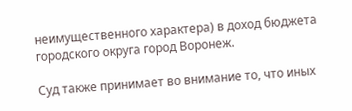неимущественного характера) в доход бюджета городского округа город Воронеж.

Суд также принимает во внимание то, что иных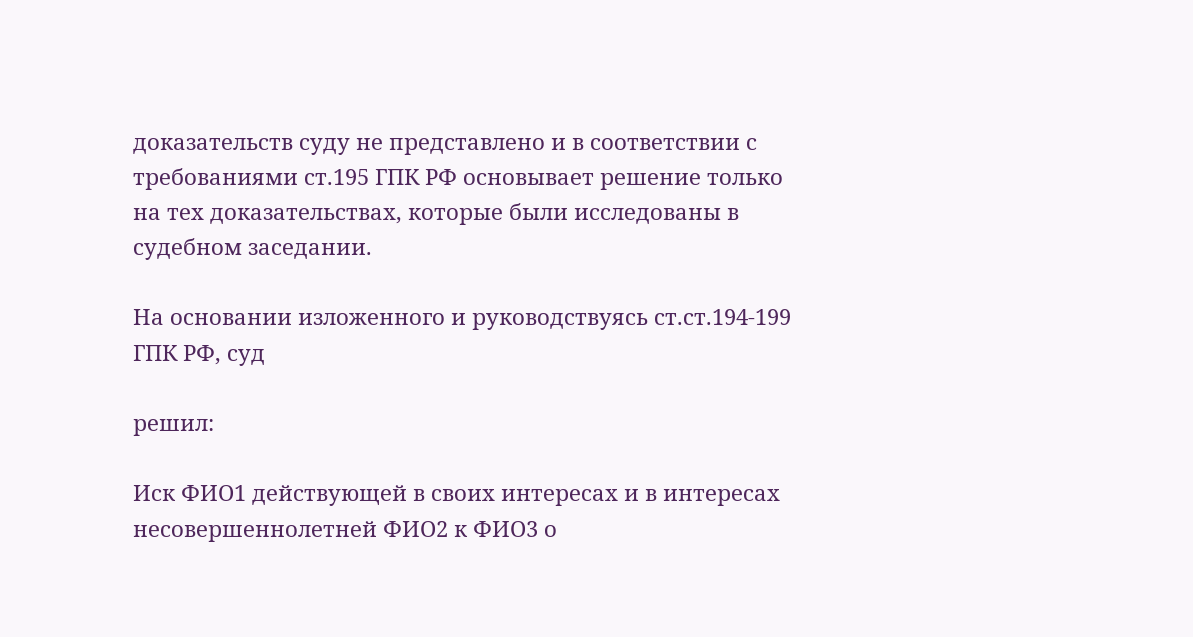доказательств суду не представлено и в соответствии с требованиями ст.195 ГПК РФ основывает решение только на тех доказательствах, которые были исследованы в судебном заседании.

На основании изложенного и руководствуясь ст.ст.194-199 ГПК РФ, суд

решил:

Иск ФИО1 действующей в своих интересах и в интересах несовершеннолетней ФИО2 к ФИО3 о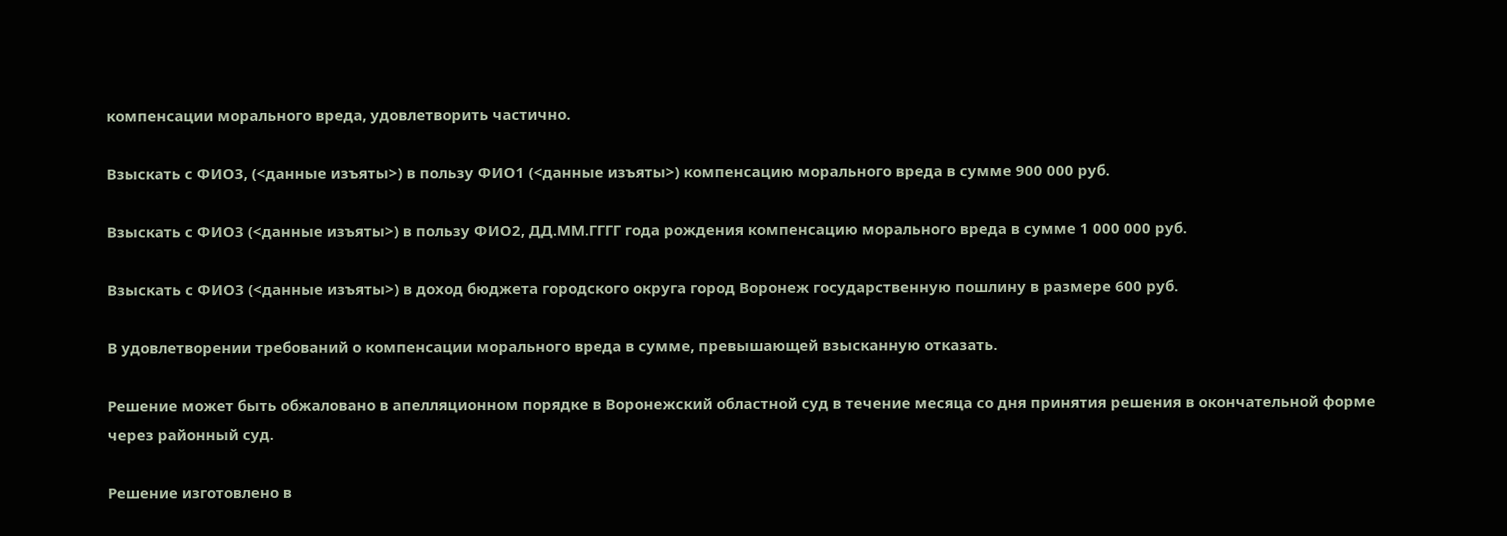компенсации морального вреда, удовлетворить частично.

Взыскать с ФИО3, (<данные изъяты>) в пользу ФИО1 (<данные изъяты>) компенсацию морального вреда в сумме 900 000 руб.

Взыскать с ФИО3 (<данные изъяты>) в пользу ФИО2, ДД.ММ.ГГГГ года рождения компенсацию морального вреда в сумме 1 000 000 руб.

Взыскать с ФИО3 (<данные изъяты>) в доход бюджета городского округа город Воронеж государственную пошлину в размере 600 руб.

В удовлетворении требований о компенсации морального вреда в сумме, превышающей взысканную отказать.

Решение может быть обжаловано в апелляционном порядке в Воронежский областной суд в течение месяца со дня принятия решения в окончательной форме через районный суд.

Решение изготовлено в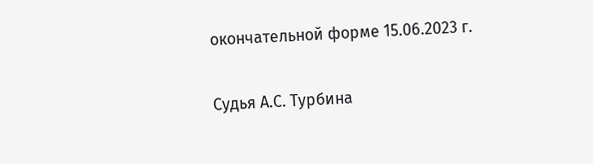окончательной форме 15.06.2023 г.

Судья А.С. Турбина